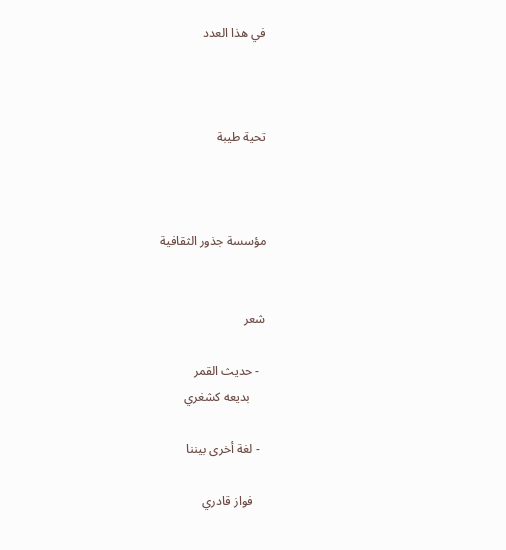في هذا العدد



تحية طيبة



مؤسسة جذور الثقافية


شعر

  - حديث القمر
     بديعه كشغري

  - لغة أخرى بيننا

    فواز قادري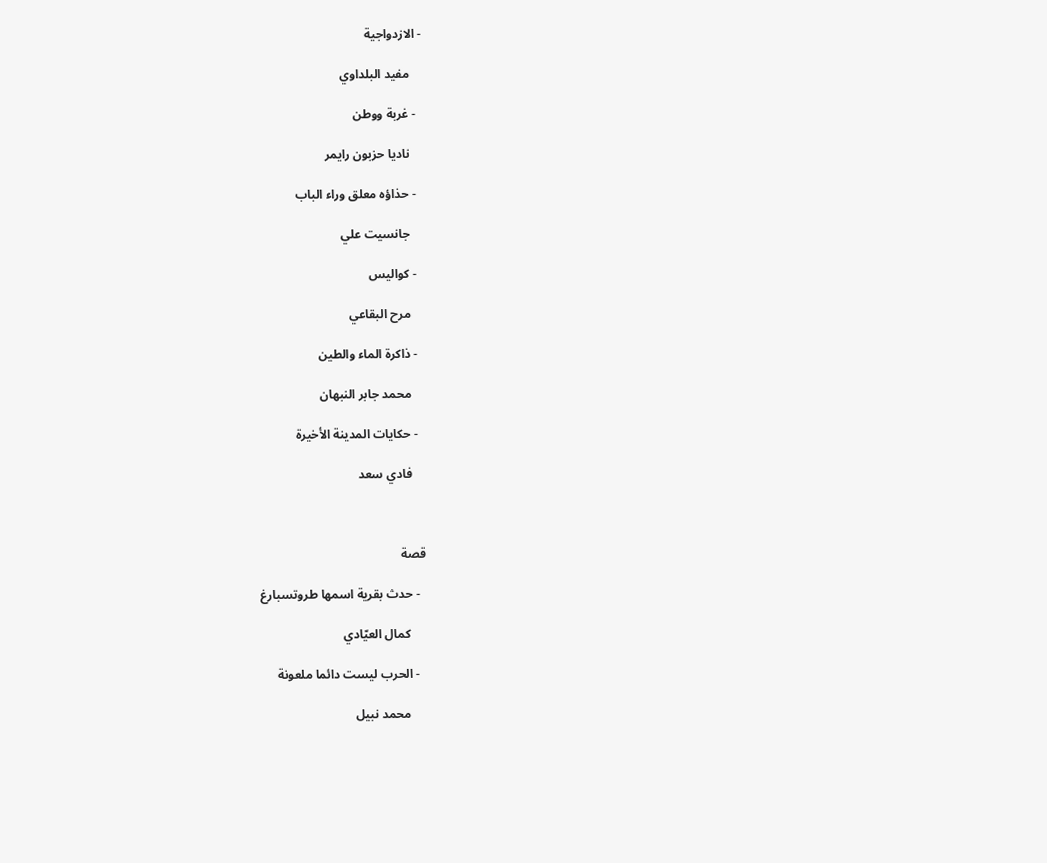- الازدواجية

    مفيد البلداوي

  - غربة ووطن

    ناديا حزبون رايمر

  - حذاؤه معلق وراء الباب

    جانسيت علي

  - كواليس

    مرح البقاعي

  - ذاكرة الماء والطين

    محمد جابر النبهان

  - حكايات المدينة الأخيرة

    فادي سعد



قصة

  - حدث بقرية اسمها طروتسبارغ

     كمال العيّادي

  - الحرب ليست دائما ملعونة

     محمد نبيل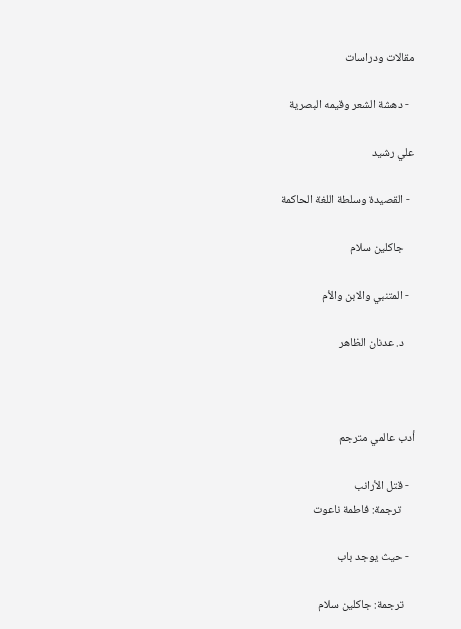مقالات ودراسات

  - دهشة الشعر وقيمه البصرية

علي رشيد

  - القصيدة وسلطة اللغة الحاكمة

    جاكلين سلام

  - المتنبي والابن والأم

    د. عدنان الظاهر



أدب عالمي مترجم

  - قتل الأرانب
     ترجمة: فاطمة ناعوت

  - حيث يوجد باب

    ترجمة: جاكلين سلام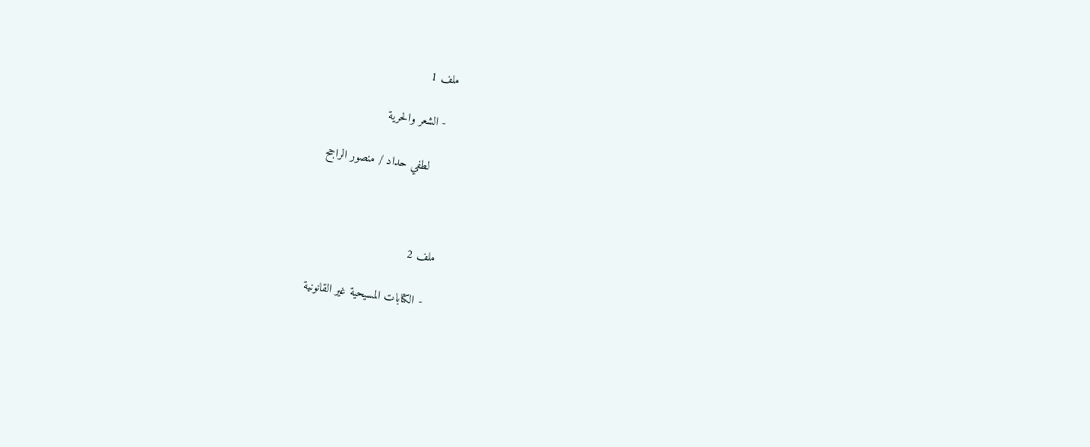ملف 1

  - الشعر والحرية

     لطفي حداد / منصور الراجح



ملف 2

  - الكتابات المسيحية غير القانونية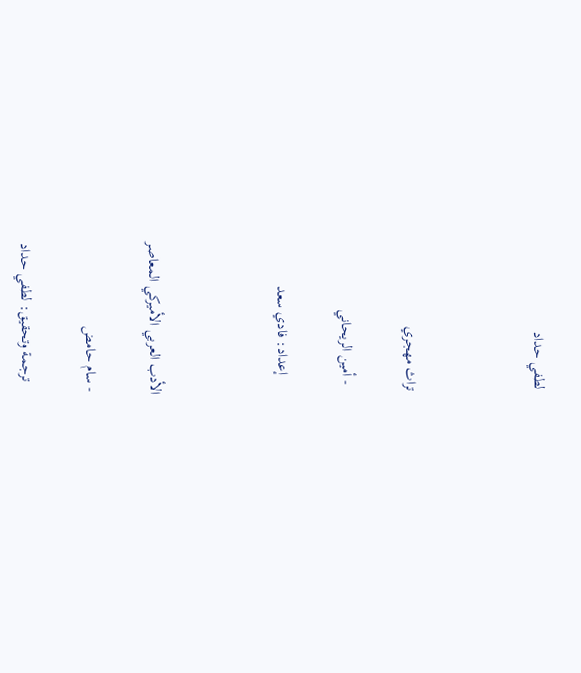لطفي حداد



تراث مهجري

  - أمين الريحاني

     إعداد: فادي سعد



الأدب العربي الأميركي المعاصر

 - سام حامض

    ترجمة وتحقيق: لطفي حداد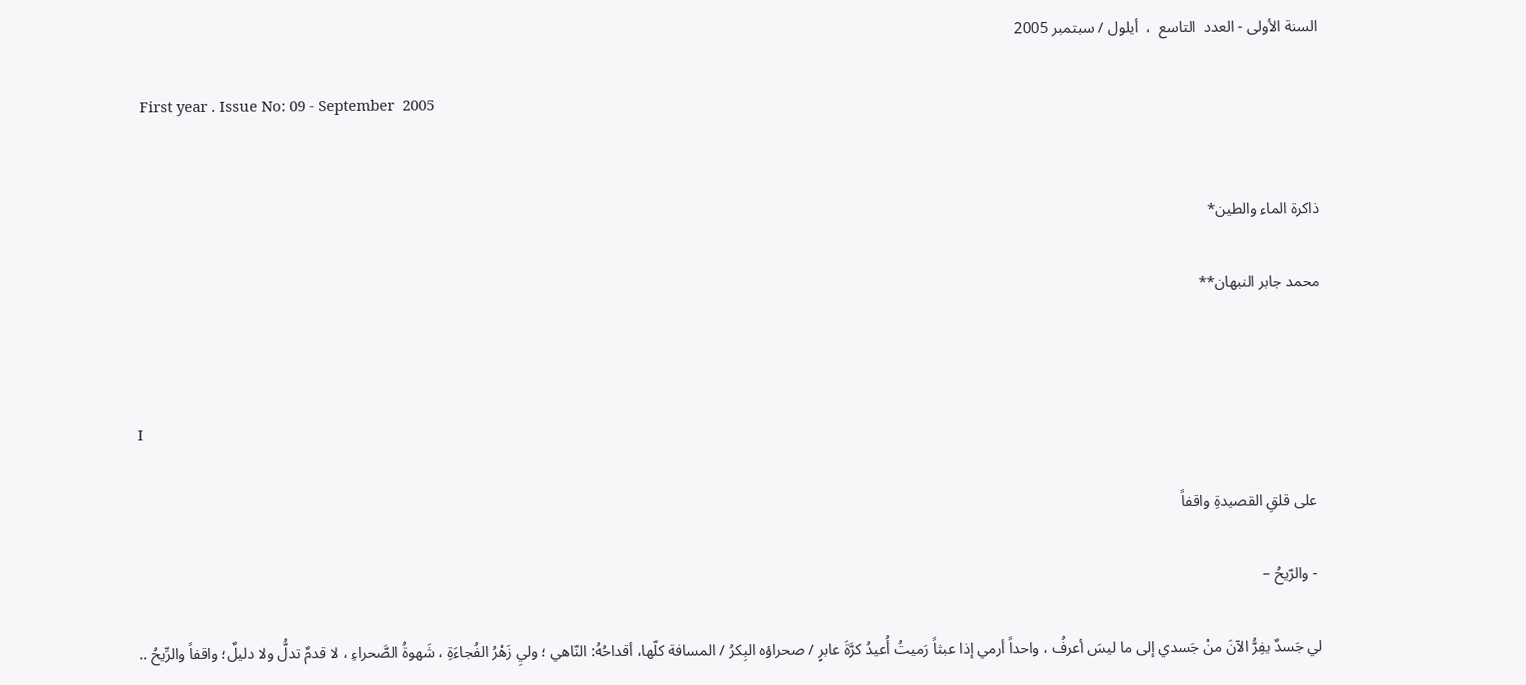السنة الأولى - العدد  التاسع  ،  أيلول / سبتمبر 2005

 First year . Issue No: 09 - September  2005


ذاكرة الماء والطين*

محمد جابر النبهان**



I

 على قلقِ القصيدةِ واقفاً

 - والرّيحُ –

لي جَسدٌ يفِرُّ الآنَ منْ جَسدي إلى ما ليسَ أعرفُ ، واحداً أرمي إذا عبثاً رَميتُ أُعيدُ كرَّةَ عابرٍ / صحراؤه البِكرُ / المسافة كلّها، أقداحُهُ: النّاهي ؛ وليِ زَهْرُ الفُجاءَةِ ، شَهوةُ الصَّحراءِ ، لا قدمٌ تدلُّ ولا دليلٌ؛ واقفاً والرِّيحُ ..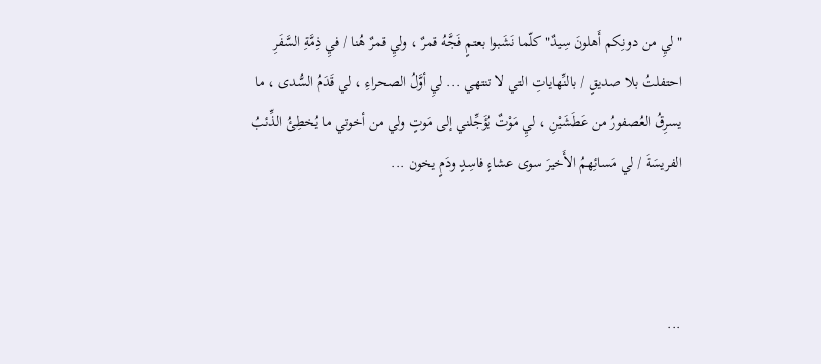"ليِ من دونِكم أَهلونَ سِيدٌ" كلّما نَشَبوا بعتمٍ فَجَّهُ قمرٌ ، وليِ قمرٌ هُنا / فيِ ذِمَّةِ السَّفَرِ احتفلتُ بلا صديقٍ / بالنِّهاياتِ التي لا تنتهي ... ليِ أوَّلُ الصحراءِ ، لي قَدَمُ السُّدى ، ما يسرِقُ العُصفورُ من عَطَشَيْنِ ، ليِ مَوْتٌ يُؤَجِّلني إلى مَوتٍ ولي من أخوتي ما يُخطِئُ الذِّئبُ الفريسَةَ / لي مَسائِهمُ الأَخيرَ سوى عشاءٍ فاسِدٍ ودَمٍ يخون ...



...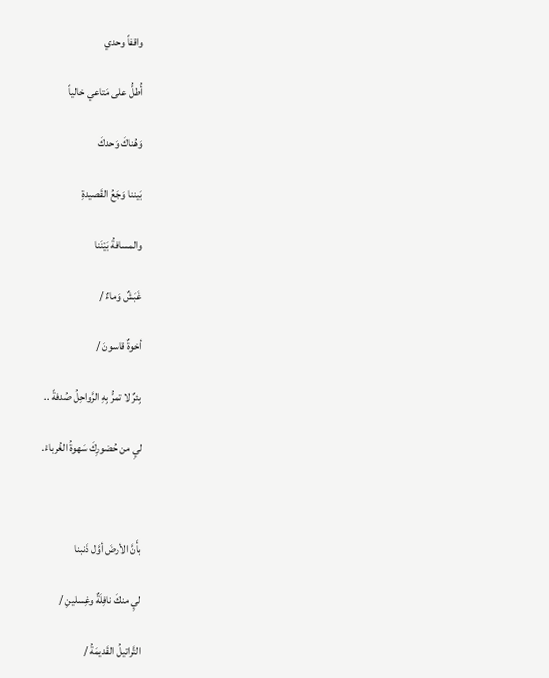واقفاً وحدي

أُطلُّ على مَتاعي خالياً

وَهُناكَ وَحدكَ

بَيننا وَجَعُ القَصيدةِ

والمسافةُ بَيْنَنا

غَبَشٌ وَماءٌ /

أخوةٌ قاسونَ /

بِئرٌ لا تمرُّ بِهِ الرَّواحِلُ صُدفةً ..

ليِ من حُضورِكَ سَهوةُ الغُرباءْ.



بأَنَّ الأرضَ أوَّل ذَنبنا

ليِ منكَ نافِلَةٌ وغِسلينِ /

التَّراتيلُ القَديمَةُ /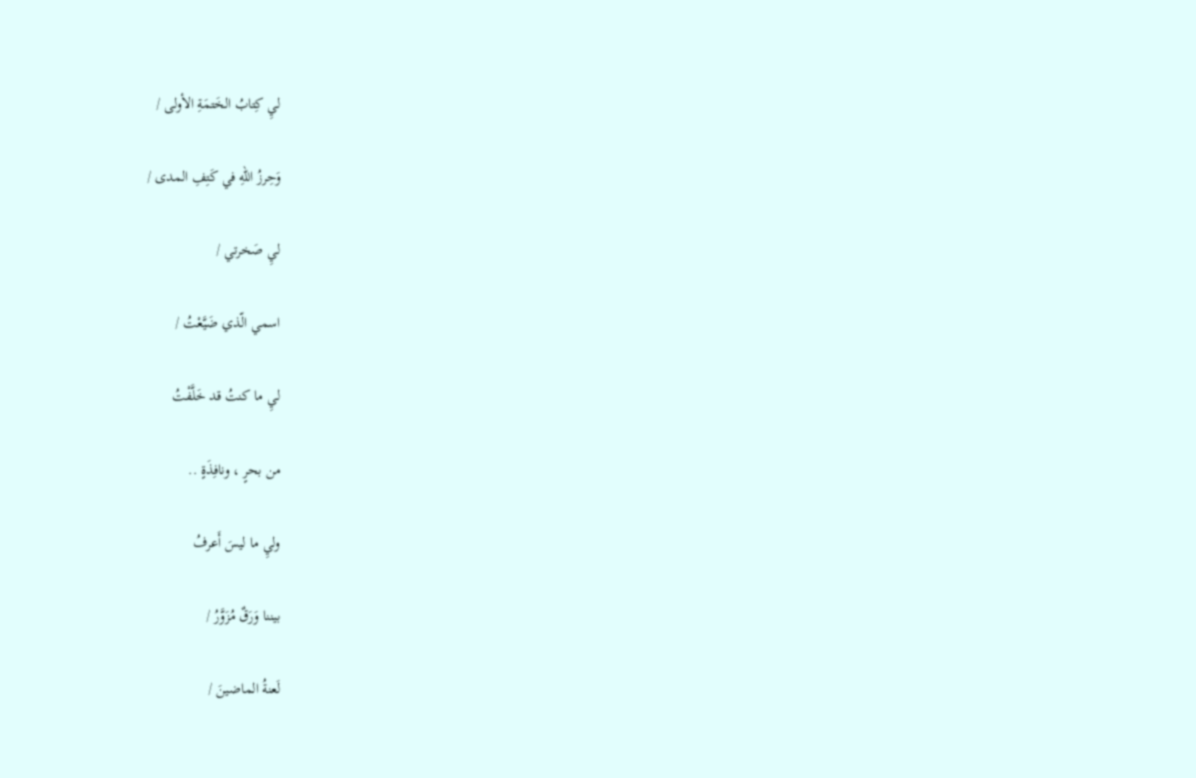ليِ كِتابُ الخَتمَةِ الأولى /

وَحِرزُ اللهِ في كَتِفِ المدى /

ليِ صَخرتي /

اسمي الّذي ضَيَّعْتُ /

ليِ ما كنتُ قد خَلَّفْتُ

من بحرٍ ، ونافِذَةٍ ..

وليِ ما ليسَ أَعرفُ

بيننا وَرَقٌ مُزَوَّرُ /

لَعنةُ الماضينَ /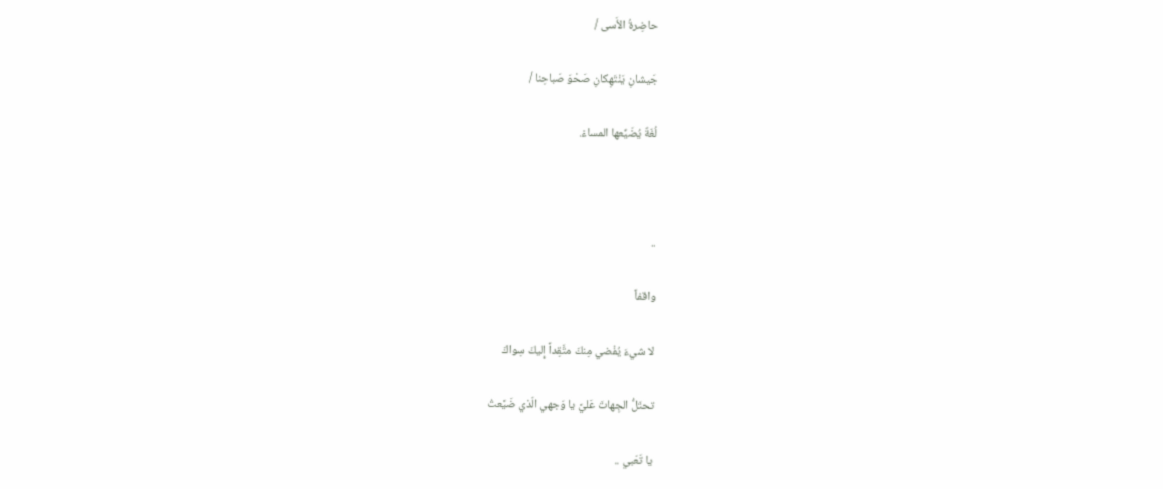حاضِرةُ الأَسى /

جَيشانِ يَنْتَهِكانِ صَحْوَ صَباحِنا /

لُغَةٌ يُضَيِّعها المساءْ.



..

واقفاً

لا شيءَ يُفْضي مِنكَ متَّقِداً إِليكَ سِواكَ

تحتَلُّ الجِهاتَ عَليَّ يا وَجهي الّذي ضَيَّعتُ

يا تَعَبي ..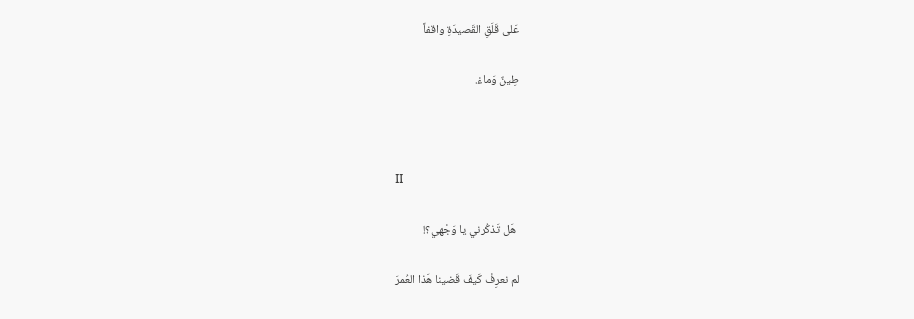عَلى قَلَقِ القَصيدَةِ واقفاً

طِينٌ وَماءْ.



II

 هَل تَذكُرني يا وَجْهي؟!

لم نعرِفْ كَيفَ قَضينا هَذا العُمرَ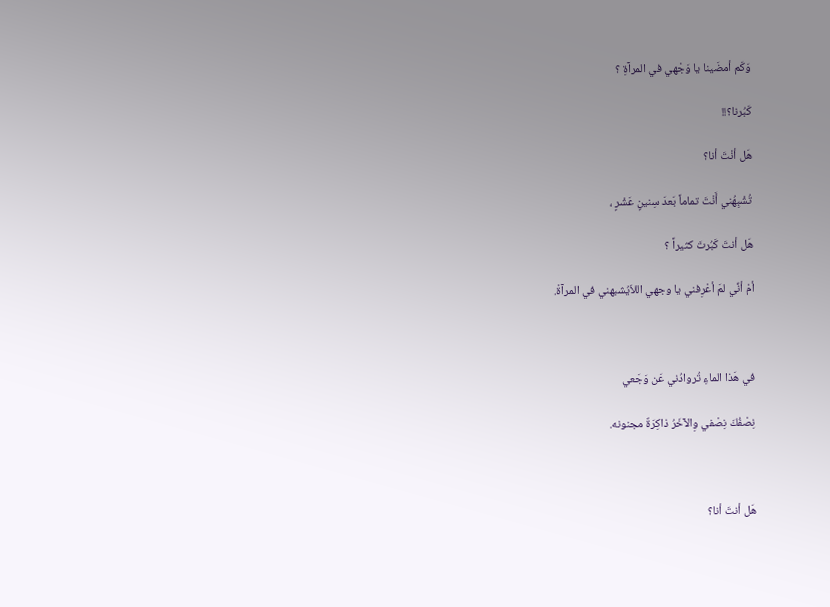وَكَم أمضَينا يا وَجْهي في المرآةِ ؟

كَبُرنا؟!!

هَل أنْتَ أنا؟

تُشْبِهُني أَنْتَ تماماً بَعدَ سِنينٍ عَشْرٍ ،

هَل أنتَ كَبُرتَ كثيراً ؟

أمْ أنِّي لمَ أعْرِفني يا وجهي اللاّيُشبهني في المرآةْ.



في هَذا الماءِ تُروادُني عَن وَجَعي

نِصْفُكَ نِصْفي وِالآخَرُ ذاكِرَةٌ مجنونه.



هَل أنتَ أنا؟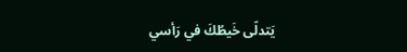يَتدلّى خَيطُكَ في رَأسي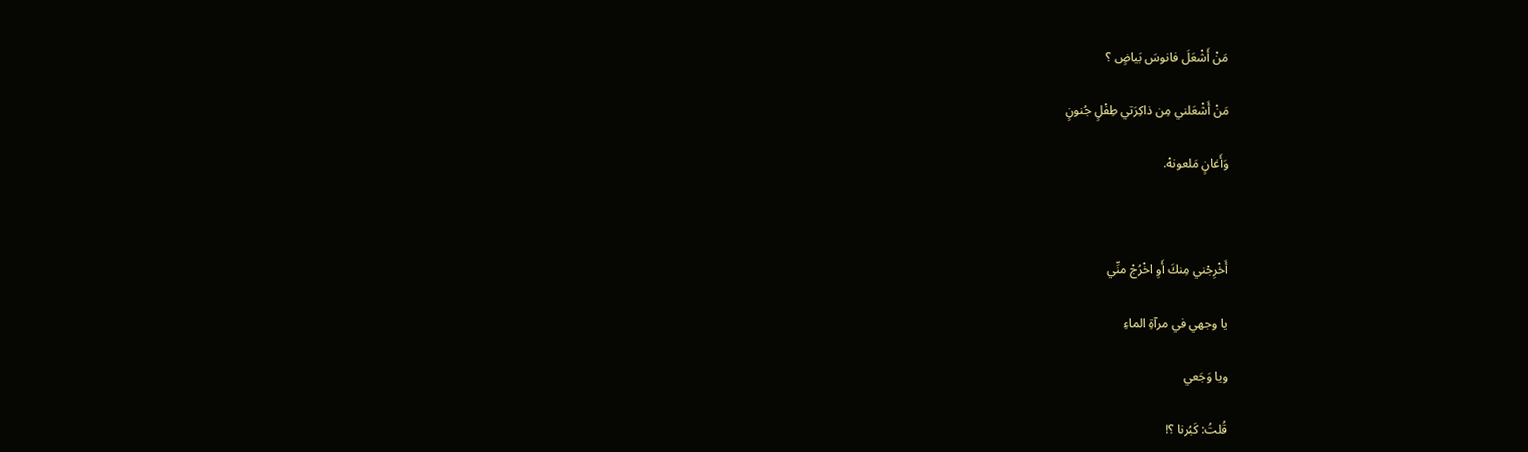مَنْ أَشْعَلَ فانوسَ بَياضٍ ؟

مَنْ أَشْعَلني مِن ذاكِرَتي طِفْلٍ جُنونٍ

وَأَغانٍ مَلعونهْ.



أَخْرِجْني مِنكَ أَوِ اخْرُجْ منِّي

يا وجهي في مرآةِ الماءِ

ويا وَجَعي

قُلتُ: كَبُرنا ؟!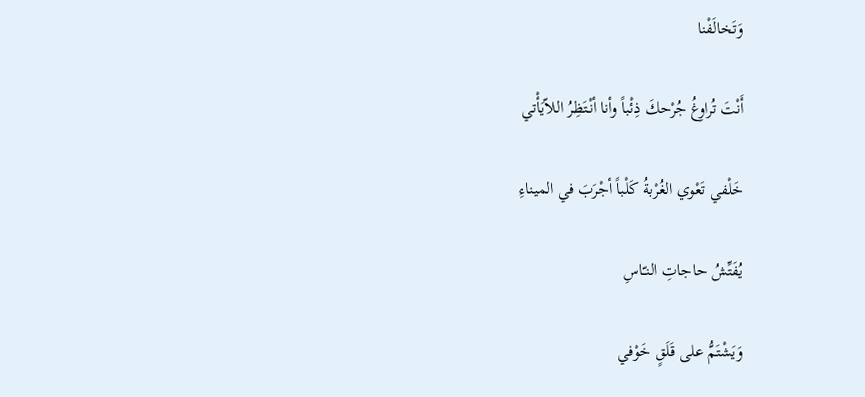وَتَخالَفْنا

أَنْتَ تُراوِغُ جُرْحكَ ذِئْباً وأنا أنْتَظِرُ اللاّيَأْتي

خَلْفي تَعْوي الغُرْبةُ كَلْباً أجْرَبَ في الميناءِ

يُفَتِّشُ حاجاتِ النـّاسِ

وَيَشْتَمُّ على قَلَقٍ خَوْفي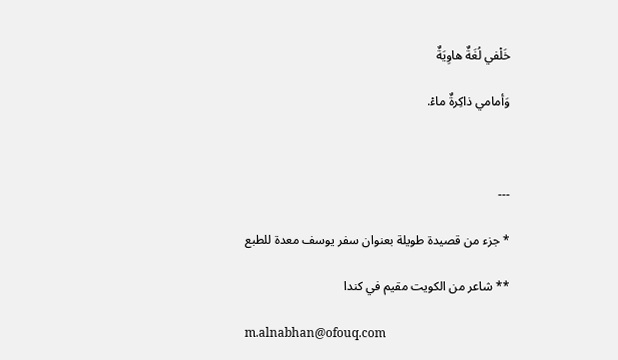خَلْفي لُغَةٌ هاوِيَةٌ

وَأمامي ذاكِرةٌ ماءْ.



---

* جزء من قصيدة طويلة بعنوان سفر يوسف معدة للطبع

** شاعر من الكويت مقيم في كندا

m.alnabhan@ofouq.com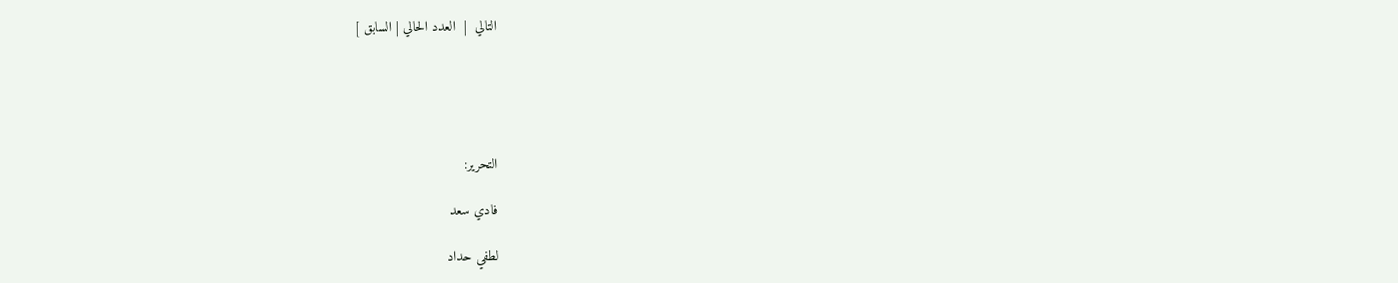التالي  |  العدد الحالي | السابق ]





التحرير:

فادي سعد

لطفي حداد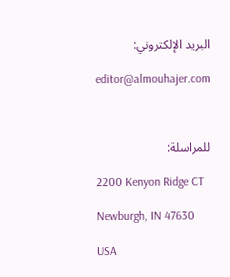البريد الإلكتروني:

editor@almouhajer.com



للمراسلة:

2200 Kenyon Ridge CT

Newburgh, IN 47630

USA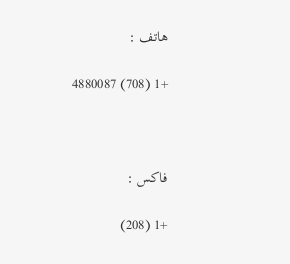هاتف :

+1 (708) 4880087



فاكس :

+1 (208)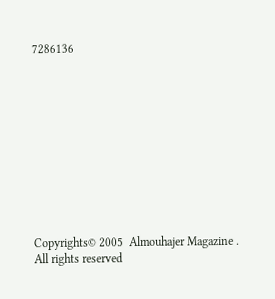7286136











Copyrights© 2005  Almouhajer Magazine .   All rights reserved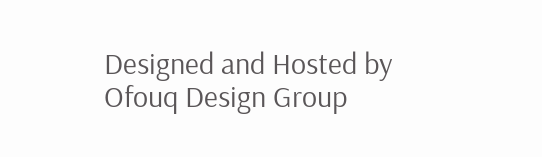Designed and Hosted by
Ofouq Design Group